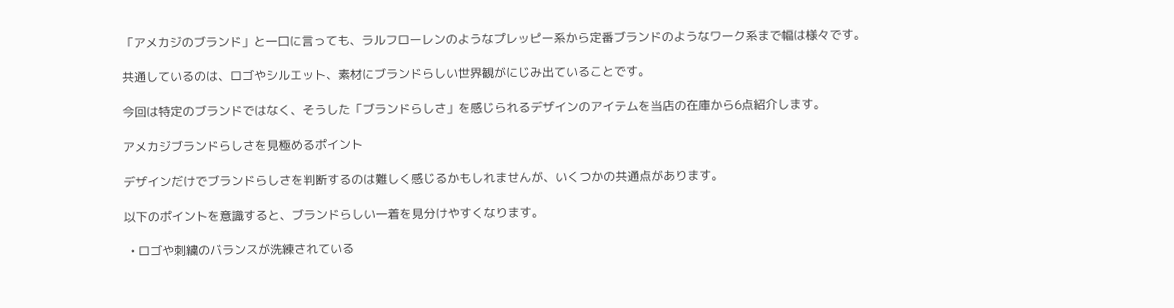「アメカジのブランド」と一口に言っても、ラルフローレンのようなプレッピー系から定番ブランドのようなワーク系まで幅は様々です。

共通しているのは、ロゴやシルエット、素材にブランドらしい世界観がにじみ出ていることです。

今回は特定のブランドではなく、そうした「ブランドらしさ」を感じられるデザインのアイテムを当店の在庫から6点紹介します。

アメカジブランドらしさを見極めるポイント

デザインだけでブランドらしさを判断するのは難しく感じるかもしれませんが、いくつかの共通点があります。

以下のポイントを意識すると、ブランドらしい一着を見分けやすくなります。

  • ロゴや刺繍のバランスが洗練されている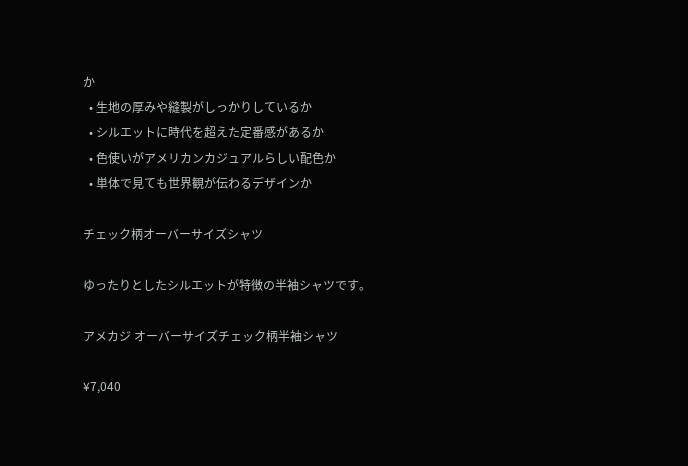か
  • 生地の厚みや縫製がしっかりしているか
  • シルエットに時代を超えた定番感があるか
  • 色使いがアメリカンカジュアルらしい配色か
  • 単体で見ても世界観が伝わるデザインか

チェック柄オーバーサイズシャツ

ゆったりとしたシルエットが特徴の半袖シャツです。

アメカジ オーバーサイズチェック柄半袖シャツ

¥7,040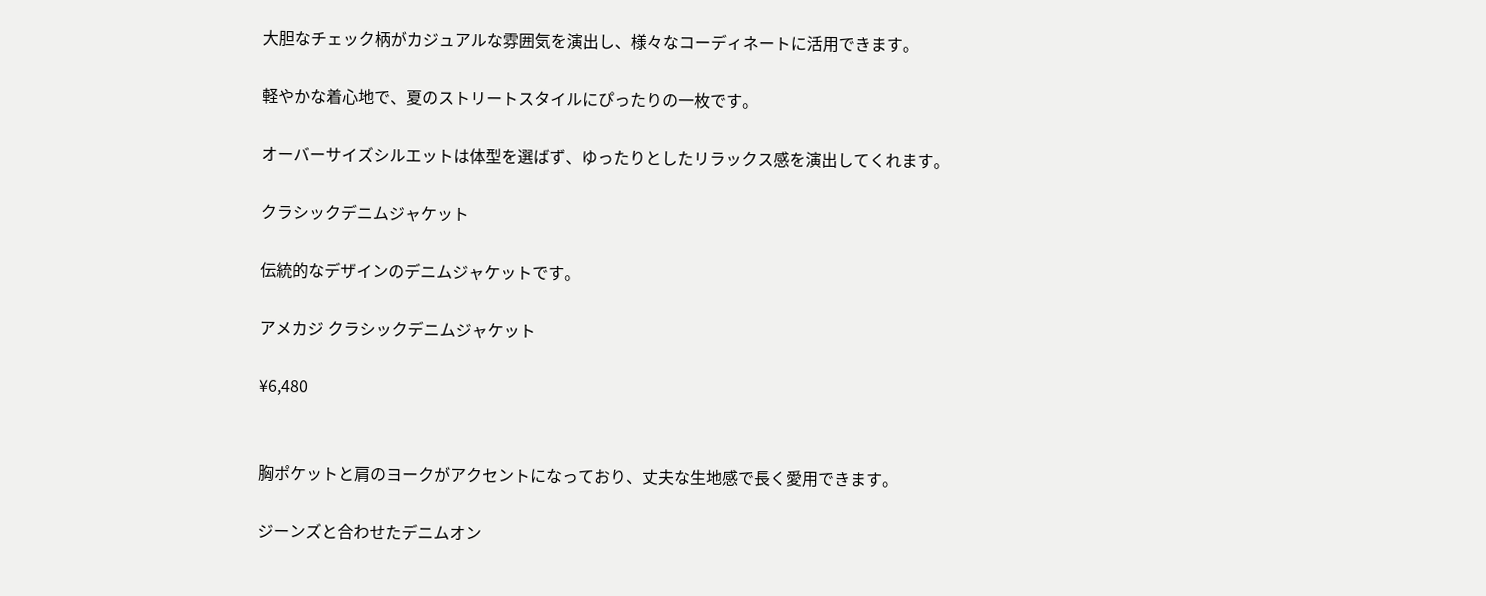大胆なチェック柄がカジュアルな雰囲気を演出し、様々なコーディネートに活用できます。

軽やかな着心地で、夏のストリートスタイルにぴったりの一枚です。

オーバーサイズシルエットは体型を選ばず、ゆったりとしたリラックス感を演出してくれます。

クラシックデニムジャケット

伝統的なデザインのデニムジャケットです。

アメカジ クラシックデニムジャケット

¥6,480


胸ポケットと肩のヨークがアクセントになっており、丈夫な生地感で長く愛用できます。

ジーンズと合わせたデニムオン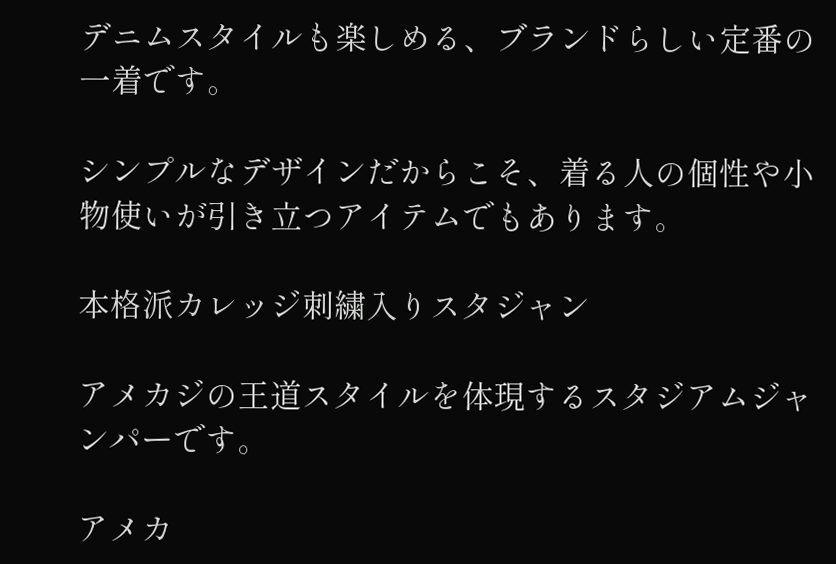デニムスタイルも楽しめる、ブランドらしい定番の一着です。

シンプルなデザインだからこそ、着る人の個性や小物使いが引き立つアイテムでもあります。

本格派カレッジ刺繍入りスタジャン

アメカジの王道スタイルを体現するスタジアムジャンパーです。

アメカ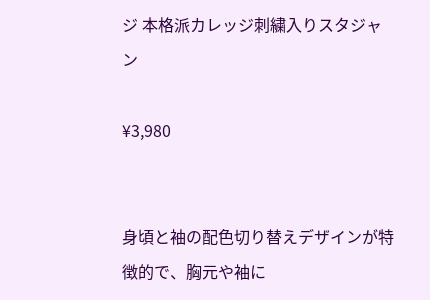ジ 本格派カレッジ刺繍入りスタジャン

¥3,980


身頃と袖の配色切り替えデザインが特徴的で、胸元や袖に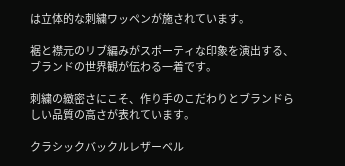は立体的な刺繍ワッペンが施されています。

裾と襟元のリブ編みがスポーティな印象を演出する、ブランドの世界観が伝わる一着です。

刺繍の緻密さにこそ、作り手のこだわりとブランドらしい品質の高さが表れています。

クラシックバックルレザーベル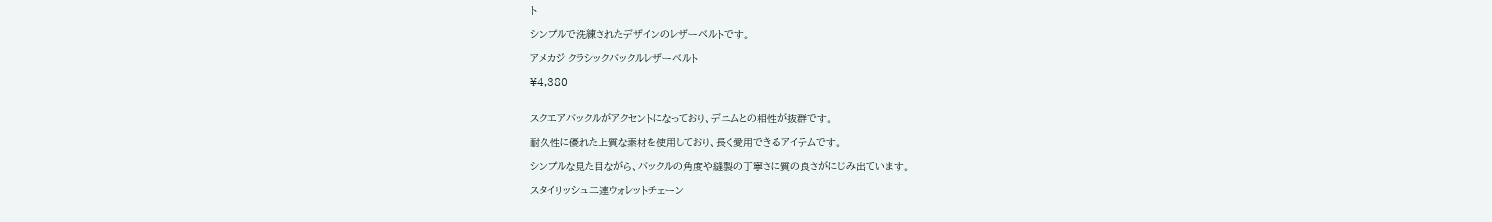ト

シンプルで洗練されたデザインのレザーベルトです。

アメカジ クラシックバックルレザーベルト

¥4,380


スクエアバックルがアクセントになっており、デニムとの相性が抜群です。

耐久性に優れた上質な素材を使用しており、長く愛用できるアイテムです。

シンプルな見た目ながら、バックルの角度や縫製の丁寧さに質の良さがにじみ出ています。

スタイリッシュ二連ウォレットチェーン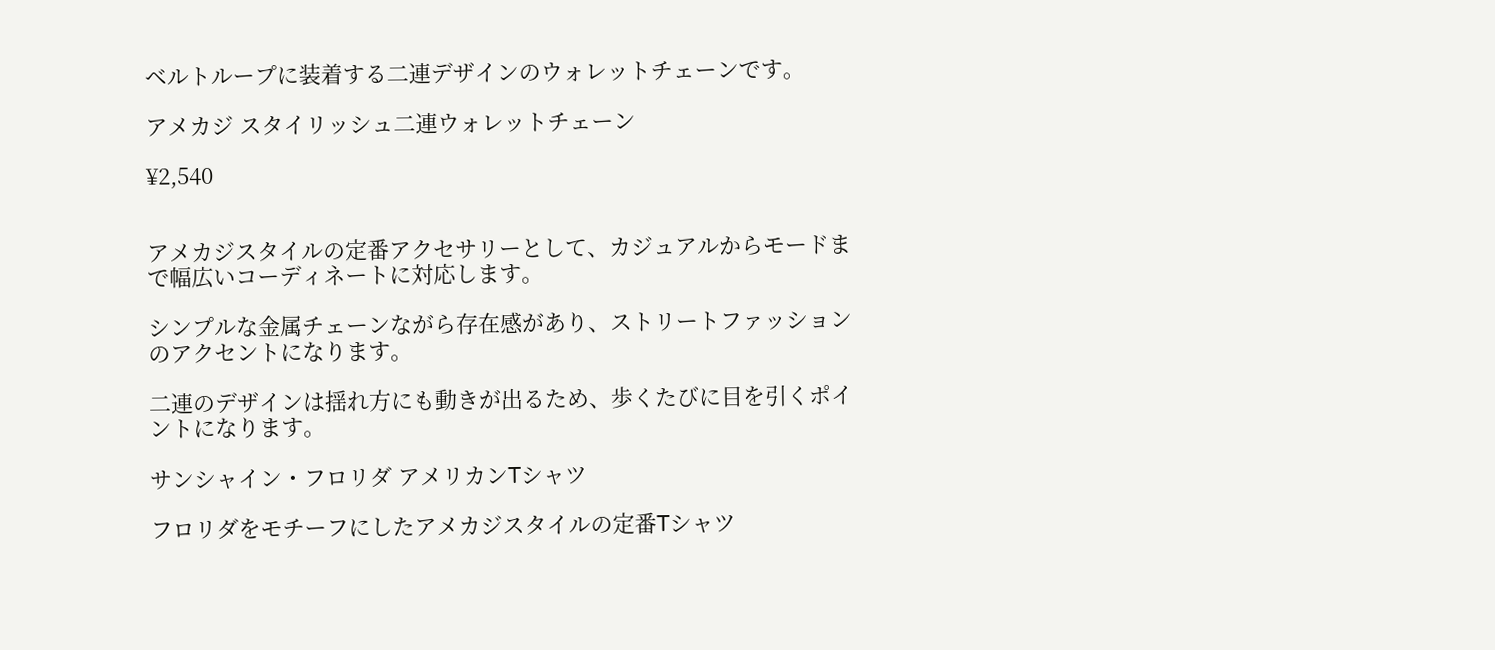ベルトループに装着する二連デザインのウォレットチェーンです。

アメカジ スタイリッシュ二連ウォレットチェーン

¥2,540


アメカジスタイルの定番アクセサリーとして、カジュアルからモードまで幅広いコーディネートに対応します。

シンプルな金属チェーンながら存在感があり、ストリートファッションのアクセントになります。

二連のデザインは揺れ方にも動きが出るため、歩くたびに目を引くポイントになります。

サンシャイン・フロリダ アメリカンTシャツ

フロリダをモチーフにしたアメカジスタイルの定番Tシャツ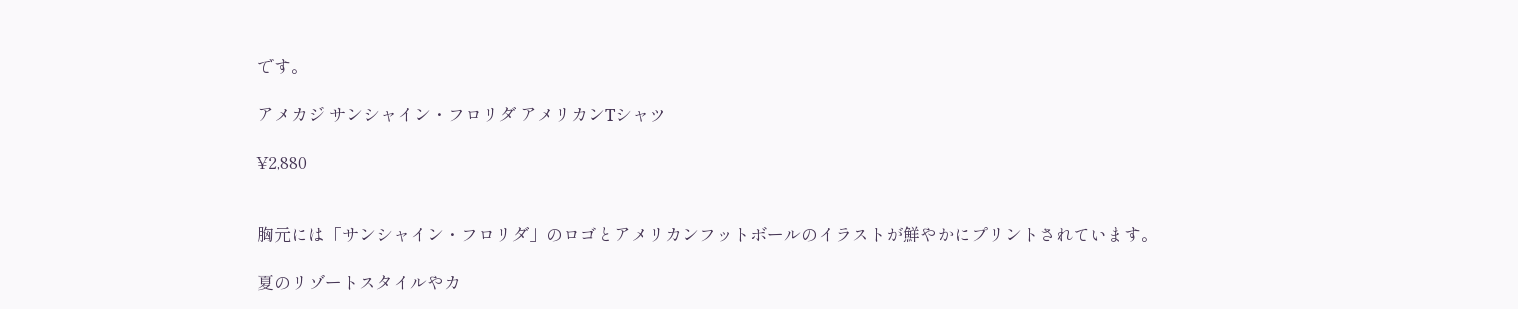です。

アメカジ サンシャイン・フロリダ アメリカンTシャツ

¥2,880


胸元には「サンシャイン・フロリダ」のロゴとアメリカンフットボールのイラストが鮮やかにプリントされています。

夏のリゾートスタイルやカ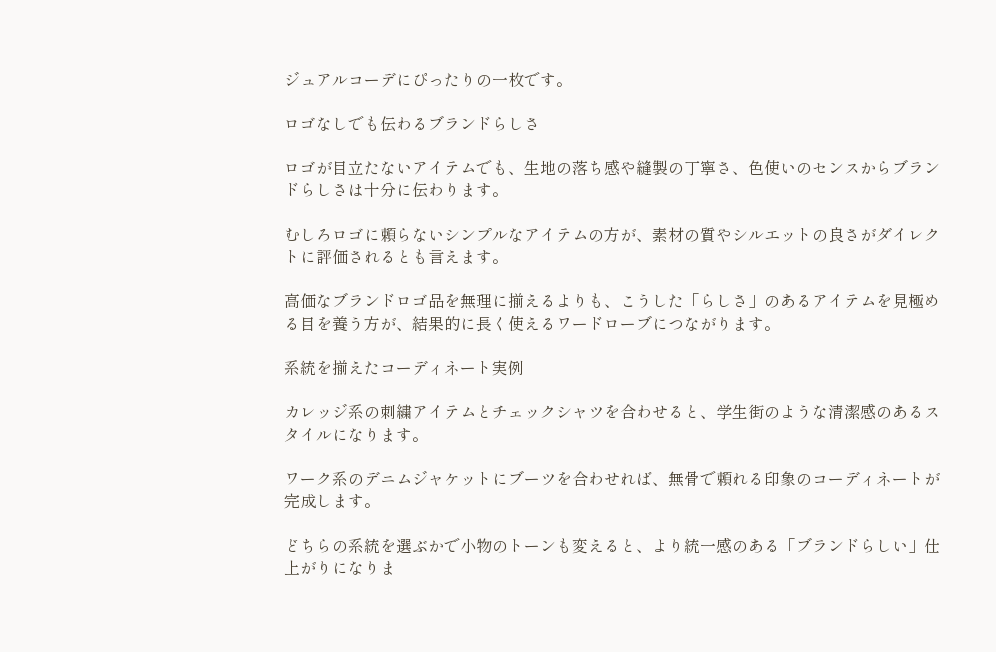ジュアルコーデにぴったりの一枚です。

ロゴなしでも伝わるブランドらしさ

ロゴが目立たないアイテムでも、生地の落ち感や縫製の丁寧さ、色使いのセンスからブランドらしさは十分に伝わります。

むしろロゴに頼らないシンプルなアイテムの方が、素材の質やシルエットの良さがダイレクトに評価されるとも言えます。

高価なブランドロゴ品を無理に揃えるよりも、こうした「らしさ」のあるアイテムを見極める目を養う方が、結果的に長く使えるワードローブにつながります。

系統を揃えたコーディネート実例

カレッジ系の刺繍アイテムとチェックシャツを合わせると、学生街のような清潔感のあるスタイルになります。

ワーク系のデニムジャケットにブーツを合わせれば、無骨で頼れる印象のコーディネートが完成します。

どちらの系統を選ぶかで小物のトーンも変えると、より統一感のある「ブランドらしい」仕上がりになりま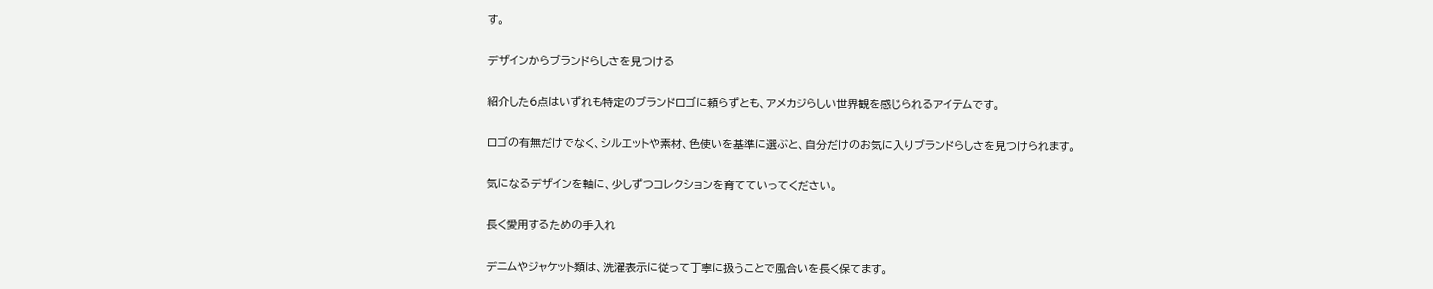す。

デザインからブランドらしさを見つける

紹介した6点はいずれも特定のブランドロゴに頼らずとも、アメカジらしい世界観を感じられるアイテムです。

ロゴの有無だけでなく、シルエットや素材、色使いを基準に選ぶと、自分だけのお気に入りブランドらしさを見つけられます。

気になるデザインを軸に、少しずつコレクションを育てていってください。

長く愛用するための手入れ

デニムやジャケット類は、洗濯表示に従って丁寧に扱うことで風合いを長く保てます。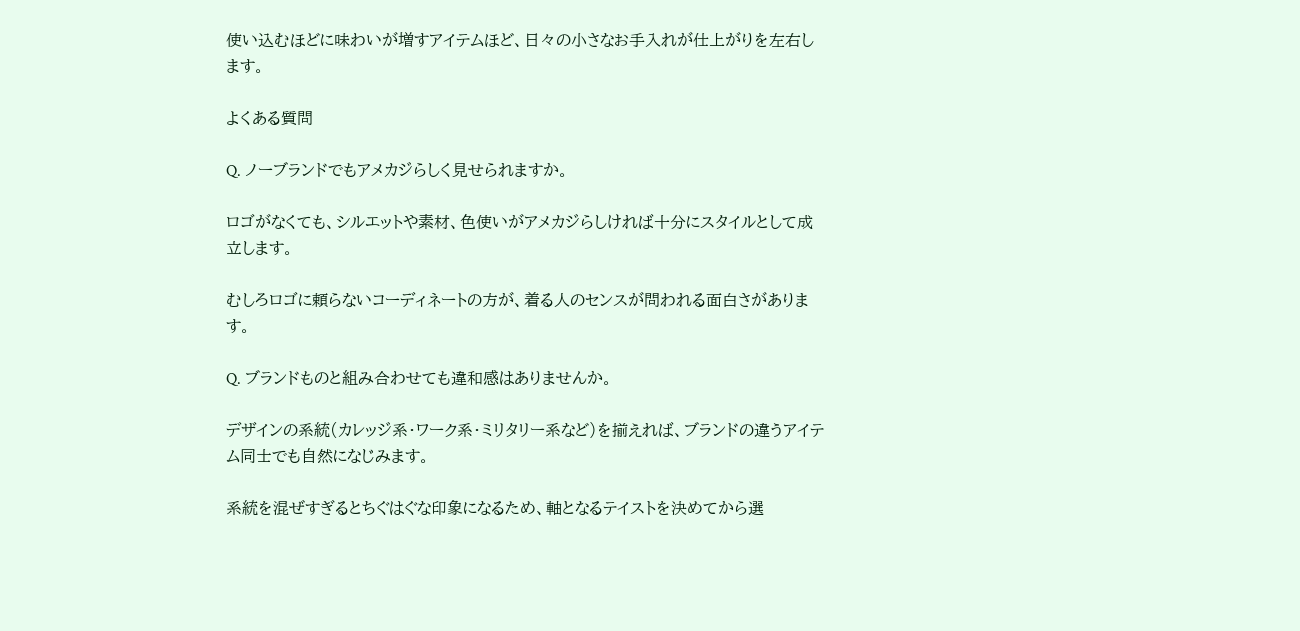使い込むほどに味わいが増すアイテムほど、日々の小さなお手入れが仕上がりを左右します。

よくある質問

Q. ノーブランドでもアメカジらしく見せられますか。

ロゴがなくても、シルエットや素材、色使いがアメカジらしければ十分にスタイルとして成立します。

むしろロゴに頼らないコーディネートの方が、着る人のセンスが問われる面白さがあります。

Q. ブランドものと組み合わせても違和感はありませんか。

デザインの系統(カレッジ系・ワーク系・ミリタリー系など)を揃えれば、ブランドの違うアイテム同士でも自然になじみます。

系統を混ぜすぎるとちぐはぐな印象になるため、軸となるテイストを決めてから選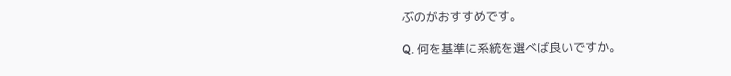ぶのがおすすめです。

Q. 何を基準に系統を選べば良いですか。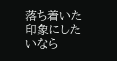落ち着いた印象にしたいなら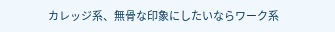カレッジ系、無骨な印象にしたいならワーク系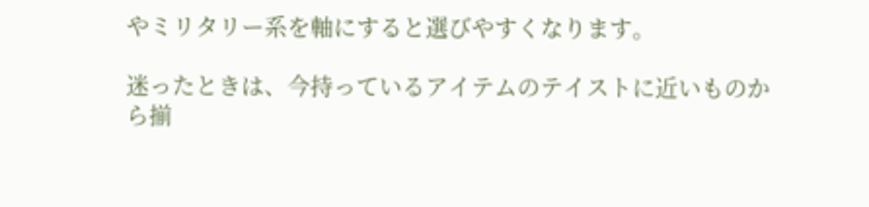やミリタリー系を軸にすると選びやすくなります。

迷ったときは、今持っているアイテムのテイストに近いものから揃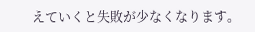えていくと失敗が少なくなります。